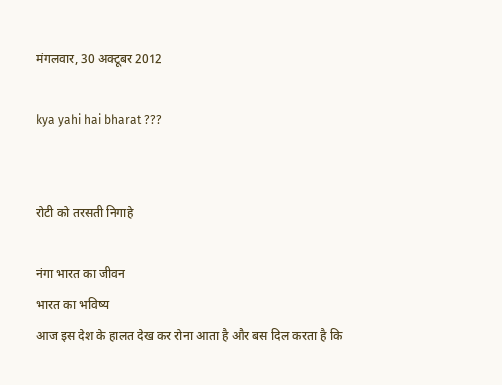मंगलवार, 30 अक्टूबर 2012

kya yahi hai bharat ???


रोटी को तरसती निगाहे

नंगा भारत का जीवन
भारत का भविष्य
आज इस देश के हालत देख कर रोना आता है और बस दिल करता है कि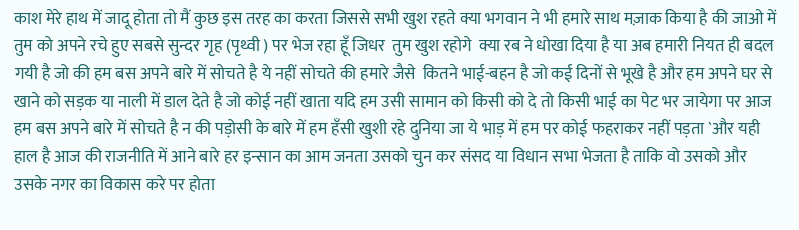काश मेरे हाथ में जादू होता तो मैं कुछ इस तरह का करता जिससे सभी खुश रहते क्या भगवान ने भी हमारे साथ मज़ाक किया है की जाओ में तुम को अपने रचे हुए सबसे सुन्दर गृह (पृथ्वी ) पर भेज रहा हूँ जिधर  तुम खुश रहोगे  क्या रब ने धोखा दिया है या अब हमारी नियत ही बदल  गयी है जो की हम बस अपने बारे में सोचते है ये नहीं सोचते की हमारे जैसे  कितने भाई-बहन है जो कई दिनों से भूखे है और हम अपने घर से खाने को सड़क या नाली में डाल देते है जो कोई नहीं खाता यदि हम उसी सामान को किसी को दे तो किसी भाई का पेट भर जायेगा पर आज हम बस अपने बारे में सोचते है न की पड़ोसी के बारे में हम हँसी खुशी रहे दुनिया जा ये भाड़ में हम पर कोई फहराकर नहीं पड़ता `और यही हाल है आज की राजनीति में आने बारे हर इन्सान का आम जनता उसको चुन कर संसद या विधान सभा भेजता है ताकि वो उसको और  उसके नगर का विकास करे पर होता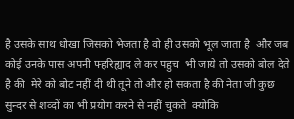है उसके साथ धोखा जिसको भेजता है वो ही उसको भूल जाता है  और जब कोई उनके पास अपनी फ्हरिह्याद ले कर पहुच  भी जाये तो उसको बोल देते है की  मेरे को बोट नहीं दी थी तूने तो और हो सकता है की नेता जी कुछ सुन्दर से शव्दों का भी प्रयोग करने से नहीं चुकते  क्योकि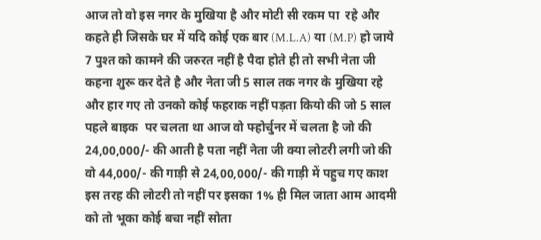आज तो वो इस नगर के मुखिया है और मोटी सी रकम पा  रहे और कहते ही जिसके घर में यदि कोई एक बार (M.L.A) या (M.P) हो जाये 7 पुश्त को कामने की जरुरत नहीं है पैदा होते ही तो सभी नेता जी कहना शुरू कर देते है और नेता जी 5 साल तक नगर के मुखिया रहे और हार गए तो उनको कोई फहराक नहीं पड़ता कियो की जो 5 साल पहले बाइक  पर चलता था आज वो फ्होर्चुनर में चलता है जो की 24,00,000/- की आती है पता नहीं नेता जी क्या लोटरी लगी जो की वो 44,000/- की गाड़ी से 24,00,000/- की गाड़ी में पहुच गए काश इस तरह की लोटरी तो नहीं पर इसका 1% ही मिल जाता आम आदमी को तो भूका कोई बचा नहीं सोता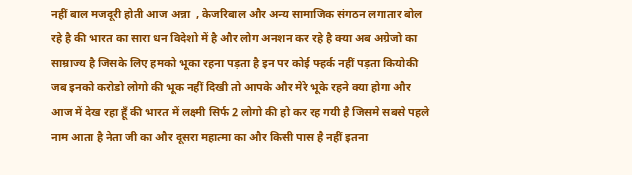नहीं बाल मजदूरी होती आज अन्ना  , केजरिबाल और अन्य सामाजिक संगठन लगातार बोल रहे है की भारत का सारा धन विदेशो में है और लोग अनशन कर रहे है क्या अब अग्रेजो का साम्राज्य है जिसके लिए हमको भूका रहना पड़ता है इन पर कोई फ्हर्क नहीं पड़ता कियोकी जब इनको करोडो लोगो की भूक नहीं दिखी तो आपके और मेरे भूके रहने क्या होगा और आज में देख रहा हूँ की भारत में लक्ष्मी सिर्फ 2 लोगो की हो कर रह गयी है जिसमे सबसे पहले नाम आता है नेता जी का और दूसरा महात्मा का और किसी पास है नहीं इतना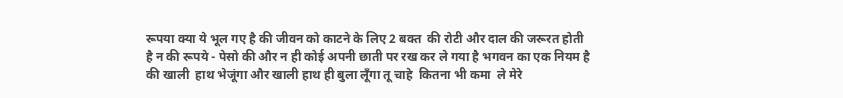रूपया क्या ये भूल गए है की जीवन को काटने के लिए 2 बक्त  की रोटी और दाल की जरूरत होती है न की रूपये - पेसो की और न ही कोई अपनी छाती पर रख कर ले गया है भगवन का एक नियम है की खाली  हाथ भेजूंगा और खाली हाथ ही बुला लूँगा तू चाहे  कितना भी कमा  ले मेरे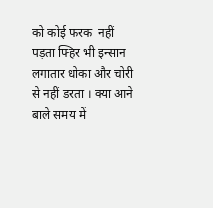को कोई फरक  नहीं पड़ता फ्हिर भी इन्सान लगातार धोका और चोरी से नहीं डरता । क्या आने बाले समय में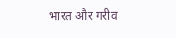भारत और गरीव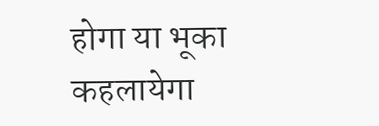होगा या भूका कहलायेगा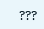???